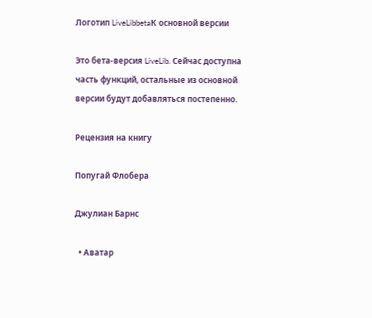Логотип LiveLibbetaК основной версии

Это бета-версия LiveLib. Сейчас доступна часть функций, остальные из основной версии будут добавляться постепенно.

Рецензия на книгу

Попугай Флобера

Джулиан Барнс

  • Аватар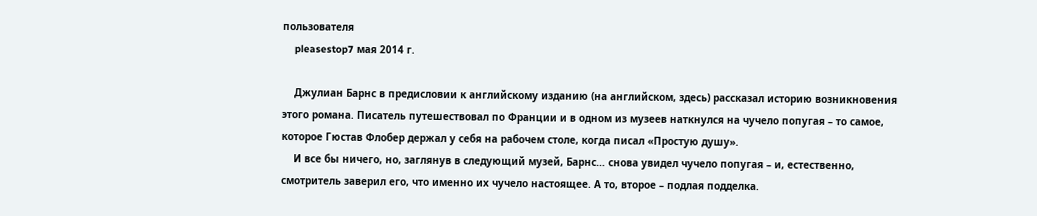пользователя
    pleasestop7 мая 2014 г.

    Джулиан Барнс в предисловии к английскому изданию (на английском, здесь) рассказал историю возникновения этого романа. Писатель путешествовал по Франции и в одном из музеев наткнулся на чучело попугая – то самое, которое Гюстав Флобер держал у себя на рабочем столе, когда писал «Простую душу».
    И все бы ничего, но, заглянув в следующий музей, Барнс… снова увидел чучело попугая – и, естественно, смотритель заверил его, что именно их чучело настоящее. А то, второе – подлая подделка.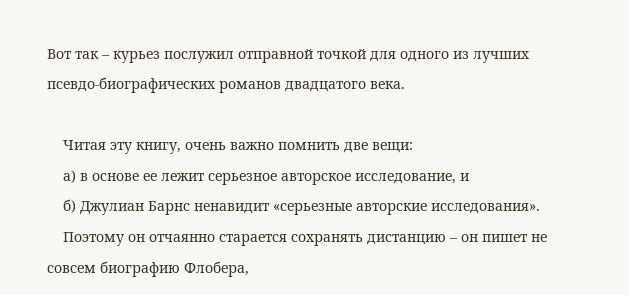Вот так – курьез послужил отправной точкой для одного из лучших псевдо-биографических романов двадцатого века.

    Читая эту книгу, очень важно помнить две вещи:
    а) в основе ее лежит серьезное авторское исследование, и
    б) Джулиан Барнс ненавидит «серьезные авторские исследования».
    Поэтому он отчаянно старается сохранять дистанцию – он пишет не совсем биографию Флобера,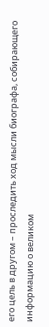его цель в другом – проследить ход мысли биографа, собирающего информацию о великом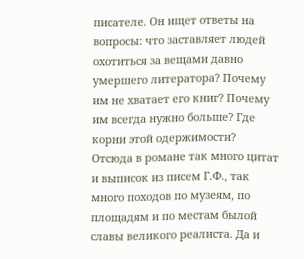писателе. Он ищет ответы на вопросы: что заставляет людей охотиться за вещами давно умершего литератора? Почему им не хватает его книг? Почему им всегда нужно больше? Где корни этой одержимости? Отсюда в романе так много цитат и выписок из писем Г.Ф., так много походов по музеям, по площадям и по местам былой славы великого реалиста. Да и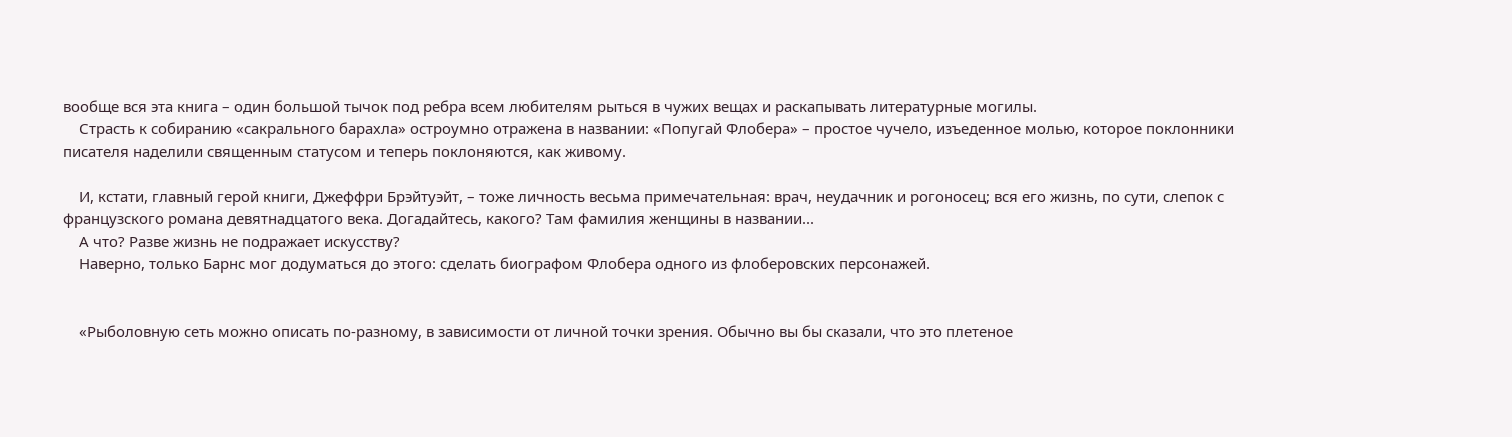вообще вся эта книга – один большой тычок под ребра всем любителям рыться в чужих вещах и раскапывать литературные могилы.
    Страсть к собиранию «сакрального барахла» остроумно отражена в названии: «Попугай Флобера» – простое чучело, изъеденное молью, которое поклонники писателя наделили священным статусом и теперь поклоняются, как живому.

    И, кстати, главный герой книги, Джеффри Брэйтуэйт, – тоже личность весьма примечательная: врач, неудачник и рогоносец; вся его жизнь, по сути, слепок с французского романа девятнадцатого века. Догадайтесь, какого? Там фамилия женщины в названии...
    А что? Разве жизнь не подражает искусству?
    Наверно, только Барнс мог додуматься до этого: сделать биографом Флобера одного из флоберовских персонажей.


    «Рыболовную сеть можно описать по-разному, в зависимости от личной точки зрения. Обычно вы бы сказали, что это плетеное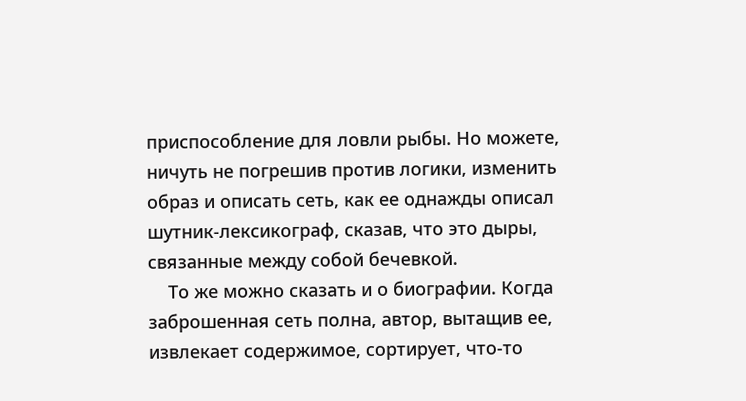приспособление для ловли рыбы. Но можете, ничуть не погрешив против логики, изменить образ и описать сеть, как ее однажды описал шутник-лексикограф, сказав, что это дыры, связанные между собой бечевкой.
    То же можно сказать и о биографии. Когда заброшенная сеть полна, автор, вытащив ее, извлекает содержимое, сортирует, что-то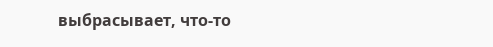выбрасывает, что-то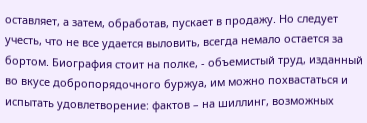оставляет, а затем, обработав, пускает в продажу. Но следует учесть, что не все удается выловить, всегда немало остается за бортом. Биография стоит на полке, - объемистый труд, изданный во вкусе добропорядочного буржуа, им можно похвастаться и испытать удовлетворение: фактов – на шиллинг, возможных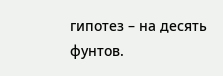гипотез – на десять фунтов.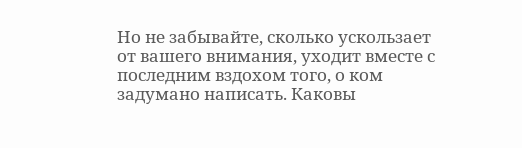Но не забывайте, сколько ускользает от вашего внимания, уходит вместе с последним вздохом того, о ком задумано написать. Каковы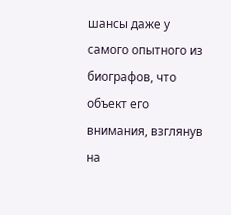шансы даже у самого опытного из биографов, что объект его внимания, взглянув на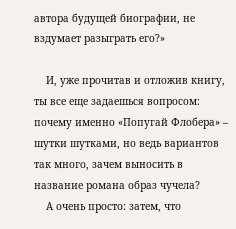автора будущей биографии, не вздумает разыграть его?»

    И, уже прочитав и отложив книгу, ты все еще задаешься вопросом: почему именно «Попугай Флобера» – шутки шутками, но ведь вариантов так много, зачем выносить в название романа образ чучела?
    А очень просто: затем, что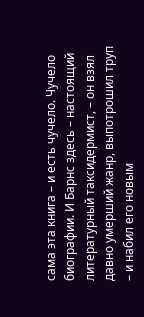сама эта книга – и есть чучело. Чучело биографии. И Барнс здесь – настоящий литературный таксидермист, – он взял давно умерший жанр, выпотрошил труп – и набил его новым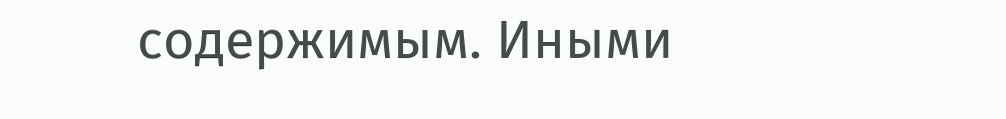содержимым. Иными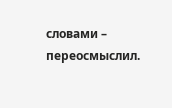словами – переосмыслил.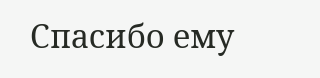Спасибо ему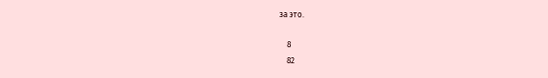за это.

    8
    82